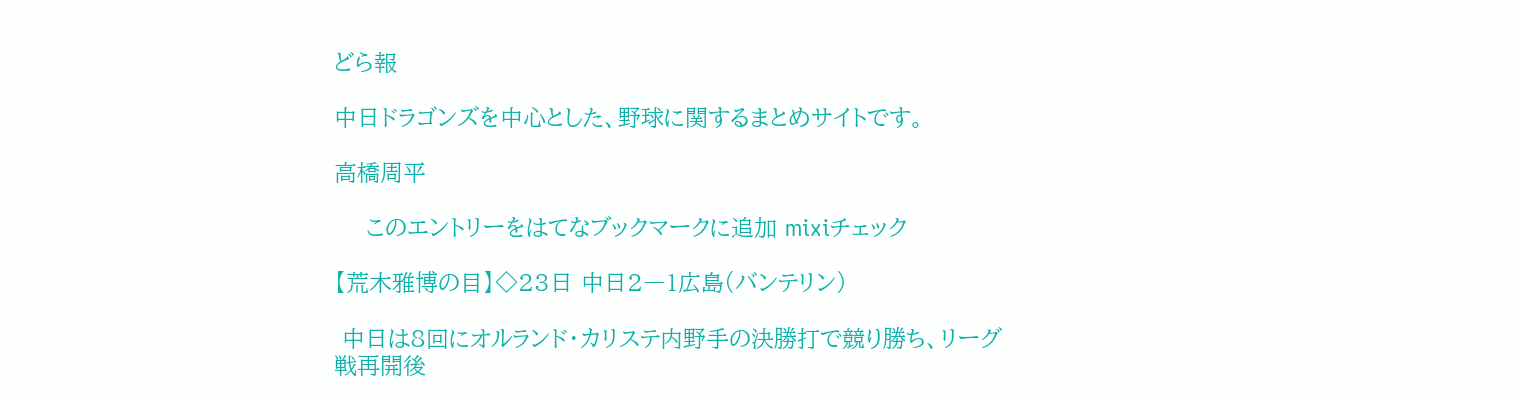どら報

中日ドラゴンズを中心とした、野球に関するまとめサイトです。

高橋周平

    このエントリーをはてなブックマークに追加 mixiチェック

【荒木雅博の目】◇23日 中日2―1広島(バンテリン)

 中日は8回にオルランド・カリステ内野手の決勝打で競り勝ち、リーグ戦再開後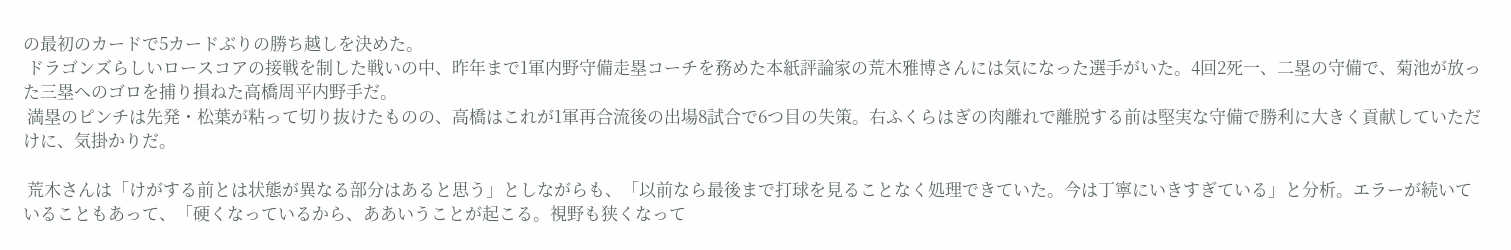の最初のカードで5カードぶりの勝ち越しを決めた。
 ドラゴンズらしいロースコアの接戦を制した戦いの中、昨年まで1軍内野守備走塁コーチを務めた本紙評論家の荒木雅博さんには気になった選手がいた。4回2死一、二塁の守備で、菊池が放った三塁へのゴロを捕り損ねた高橋周平内野手だ。
 満塁のピンチは先発・松葉が粘って切り抜けたものの、高橋はこれが1軍再合流後の出場8試合で6つ目の失策。右ふくらはぎの肉離れで離脱する前は堅実な守備で勝利に大きく貢献していただけに、気掛かりだ。

 荒木さんは「けがする前とは状態が異なる部分はあると思う」としながらも、「以前なら最後まで打球を見ることなく処理できていた。今は丁寧にいきすぎている」と分析。エラーが続いていることもあって、「硬くなっているから、ああいうことが起こる。視野も狭くなって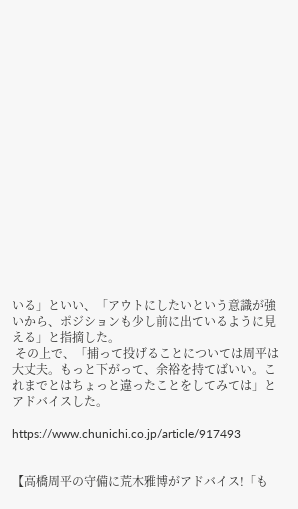いる」といい、「アウトにしたいという意識が強いから、ポジションも少し前に出ているように見える」と指摘した。
 その上で、「捕って投げることについては周平は大丈夫。もっと下がって、余裕を持てばいい。これまでとはちょっと違ったことをしてみては」とアドバイスした。

https://www.chunichi.co.jp/article/917493


【高橋周平の守備に荒木雅博がアドバイス!「も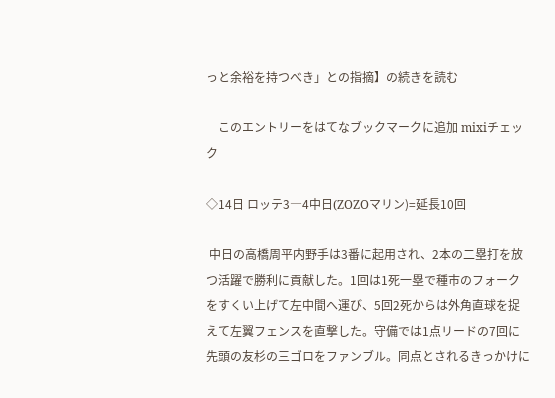っと余裕を持つべき」との指摘】の続きを読む

    このエントリーをはてなブックマークに追加 mixiチェック

◇14日 ロッテ3―4中日(ZOZOマリン)=延長10回

 中日の高橋周平内野手は3番に起用され、2本の二塁打を放つ活躍で勝利に貢献した。1回は1死一塁で種市のフォークをすくい上げて左中間へ運び、5回2死からは外角直球を捉えて左翼フェンスを直撃した。守備では1点リードの7回に先頭の友杉の三ゴロをファンブル。同点とされるきっかけに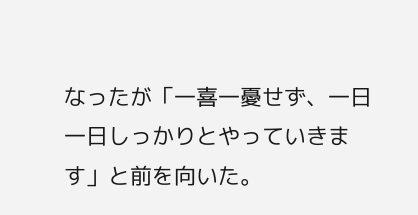なったが「一喜一憂せず、一日一日しっかりとやっていきます」と前を向いた。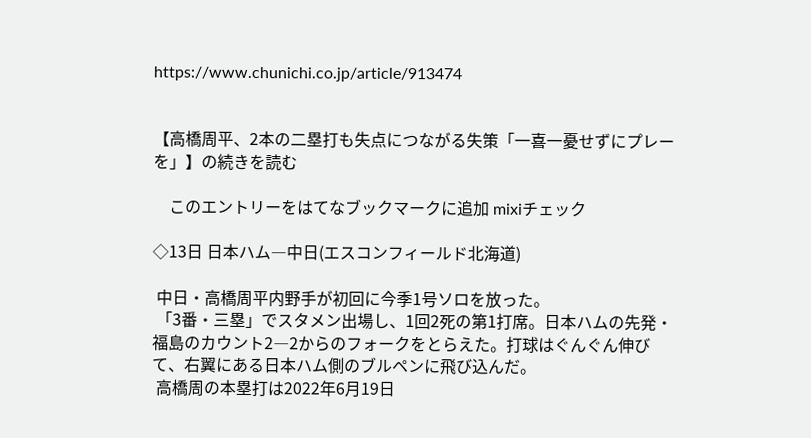https://www.chunichi.co.jp/article/913474


【高橋周平、2本の二塁打も失点につながる失策「一喜一憂せずにプレーを」】の続きを読む

    このエントリーをはてなブックマークに追加 mixiチェック

◇13日 日本ハム―中日(エスコンフィールド北海道)

 中日・高橋周平内野手が初回に今季1号ソロを放った。
 「3番・三塁」でスタメン出場し、1回2死の第1打席。日本ハムの先発・福島のカウント2―2からのフォークをとらえた。打球はぐんぐん伸びて、右翼にある日本ハム側のブルペンに飛び込んだ。
 高橋周の本塁打は2022年6月19日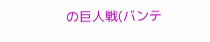の巨人戦(バンテ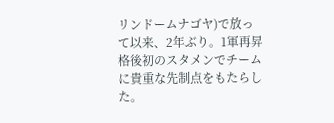リンドームナゴヤ)で放って以来、2年ぶり。1軍再昇格後初のスタメンでチームに貴重な先制点をもたらした。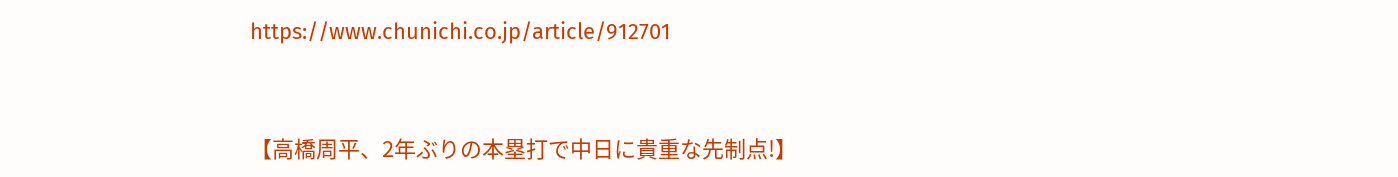https://www.chunichi.co.jp/article/912701


【高橋周平、2年ぶりの本塁打で中日に貴重な先制点!】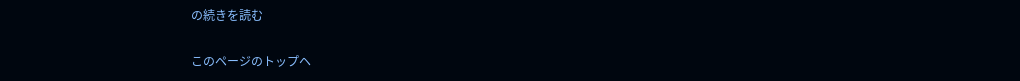の続きを読む

このページのトップヘ